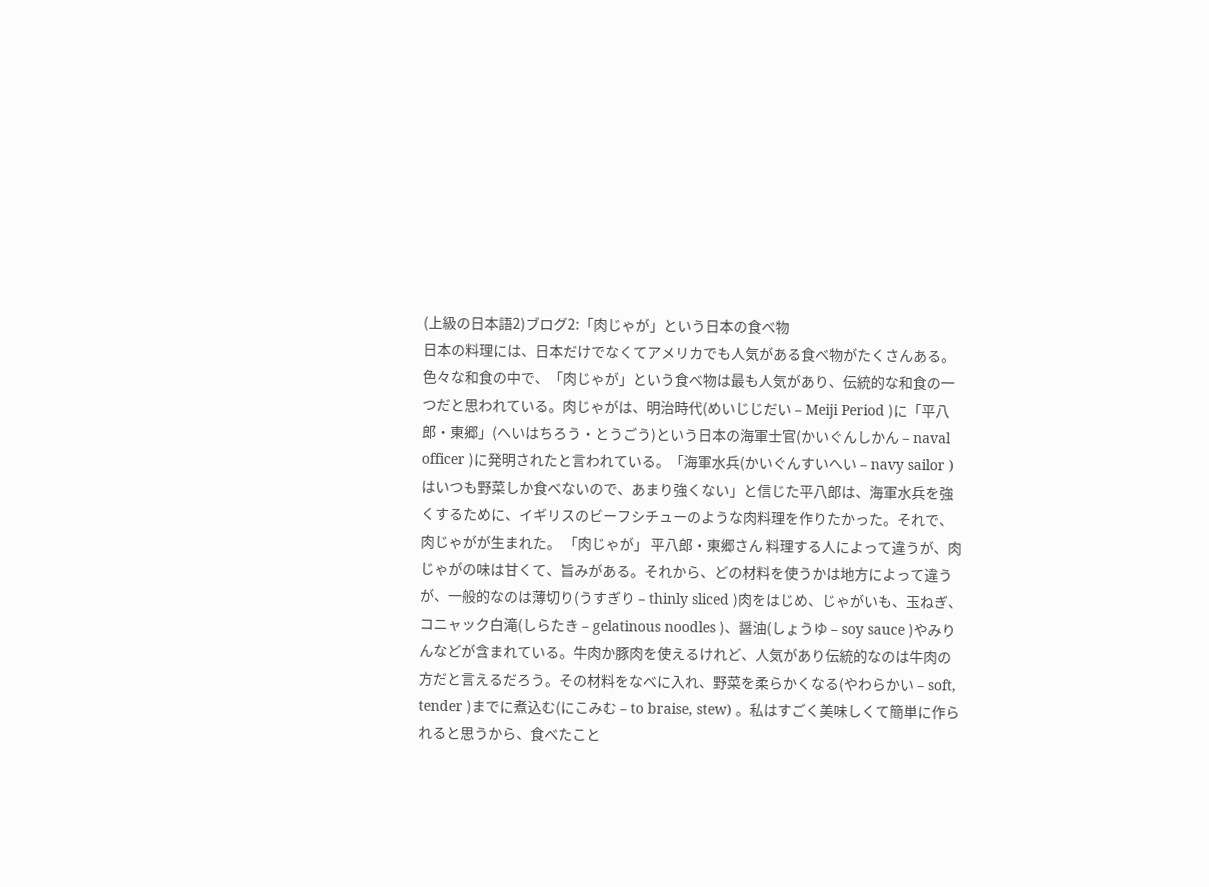(上級の日本語2)ブログ2:「肉じゃが」という日本の食べ物
日本の料理には、日本だけでなくてアメリカでも人気がある食べ物がたくさんある。色々な和食の中で、「肉じゃが」という食べ物は最も人気があり、伝統的な和食の一つだと思われている。肉じゃがは、明治時代(めいじじだい – Meiji Period )に「平八郎・東郷」(へいはちろう・とうごう)という日本の海軍士官(かいぐんしかん – naval officer )に発明されたと言われている。「海軍水兵(かいぐんすいへい – navy sailor )はいつも野菜しか食べないので、あまり強くない」と信じた平八郎は、海軍水兵を強くするために、イギリスのビーフシチューのような肉料理を作りたかった。それで、肉じゃがが生まれた。 「肉じゃが」 平八郎・東郷さん 料理する人によって違うが、肉じゃがの味は甘くて、旨みがある。それから、どの材料を使うかは地方によって違うが、一般的なのは薄切り(うすぎり – thinly sliced )肉をはじめ、じゃがいも、玉ねぎ、コニャック白滝(しらたき – gelatinous noodles )、醤油(しょうゆ – soy sauce )やみりんなどが含まれている。牛肉か豚肉を使えるけれど、人気があり伝統的なのは牛肉の方だと言えるだろう。その材料をなべに入れ、野菜を柔らかくなる(やわらかい – soft, tender )までに煮込む(にこみむ – to braise, stew) 。私はすごく美味しくて簡単に作られると思うから、食べたこと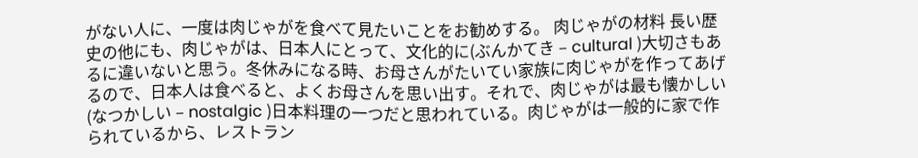がない人に、一度は肉じゃがを食べて見たいことをお勧めする。 肉じゃがの材料 長い歴史の他にも、肉じゃがは、日本人にとって、文化的に(ぶんかてき – cultural )大切さもあるに違いないと思う。冬休みになる時、お母さんがたいてい家族に肉じゃがを作ってあげるので、日本人は食べると、よくお母さんを思い出す。それで、肉じゃがは最も懐かしい(なつかしい – nostalgic )日本料理の一つだと思われている。肉じゃがは一般的に家で作られているから、レストラン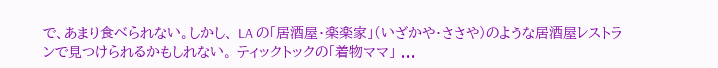で、あまり食べられない。しかし、 LA の「居酒屋・楽楽家」(いざかや・ささや)のような居酒屋レストランで見つけられるかもしれない。 ティックトックの「着物ママ」 ...